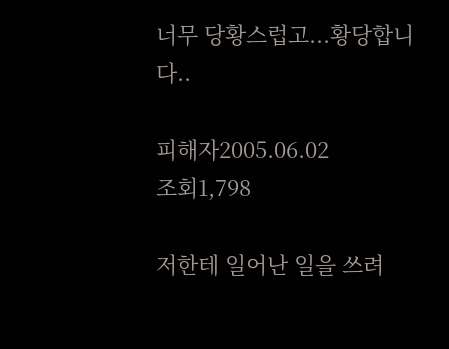너무 당황스럽고...황당합니다..

피해자2005.06.02
조회1,798

저한테 일어난 일을 쓰려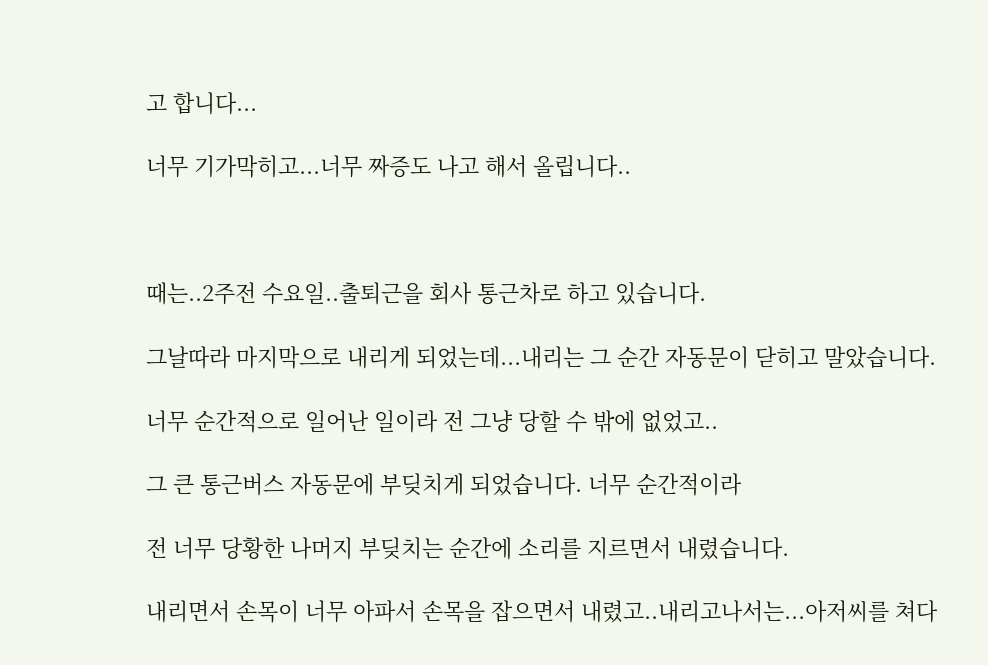고 합니다...

너무 기가막히고...너무 짜증도 나고 해서 올립니다..



때는..2주전 수요일..출퇴근을 회사 통근차로 하고 있습니다.

그날따라 마지막으로 내리게 되었는데...내리는 그 순간 자동문이 닫히고 말았습니다.

너무 순간적으로 일어난 일이라 전 그냥 당할 수 밖에 없었고..

그 큰 통근버스 자동문에 부딪치게 되었습니다. 너무 순간적이라

전 너무 당황한 나머지 부딪치는 순간에 소리를 지르면서 내렸습니다.

내리면서 손목이 너무 아파서 손목을 잡으면서 내렸고..내리고나서는...아저씨를 쳐다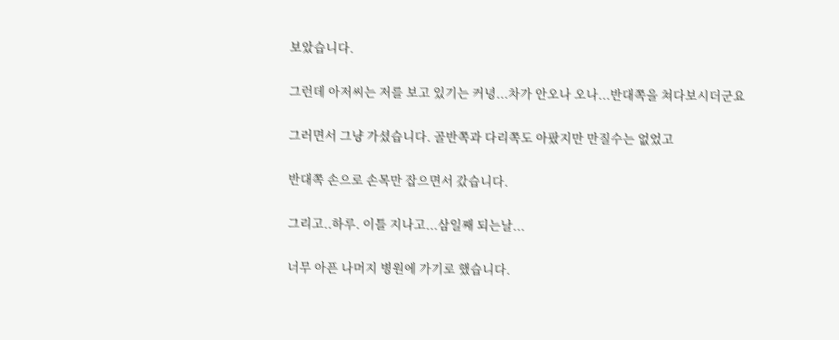보았습니다.

그런데 아저씨는 저를 보고 있기는 커녕...차가 안오나 오나...반대쪽을 쳐다보시더군요

그러면서 그냥 가셨습니다. 골반쪽과 다리쪽도 아팠지만 만질수는 없었고

반대쪽 손으로 손목만 잡으면서 갔습니다.

그리고..하루. 이틀 지나고...삼일째 되는날...

너무 아픈 나머지 병원에 가기로 했습니다.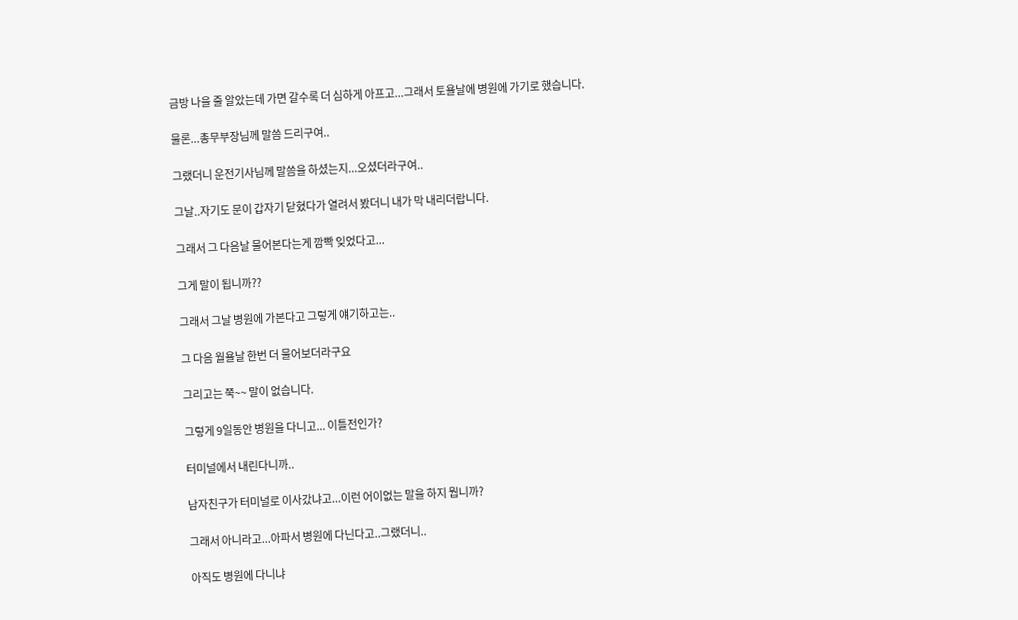금방 나을 줄 알았는데 가면 갈수록 더 심하게 아프고...그래서 토욜날에 병원에 가기로 했습니다.

물론...총무부장님께 말씀 드리구여..

그랬더니 운전기사님께 말씀을 하셨는지...오셨더라구여..

그날..자기도 문이 갑자기 닫혔다가 열려서 봤더니 내가 막 내리더랍니다.

그래서 그 다음날 물어본다는게 깜빡 잊었다고...

그게 말이 됩니까??

그래서 그날 병원에 가본다고 그렇게 얘기하고는..

그 다음 월욜날 한번 더 물어보더라구요

그리고는 쭉~~ 말이 없습니다.

그렇게 9일동안 병원을 다니고... 이틀전인가?

터미널에서 내린다니까..

남자친구가 터미널로 이사갔냐고...이런 어이없는 말을 하지 뭡니까?

그래서 아니라고...아파서 병원에 다닌다고..그랬더니..

아직도 병원에 다니냐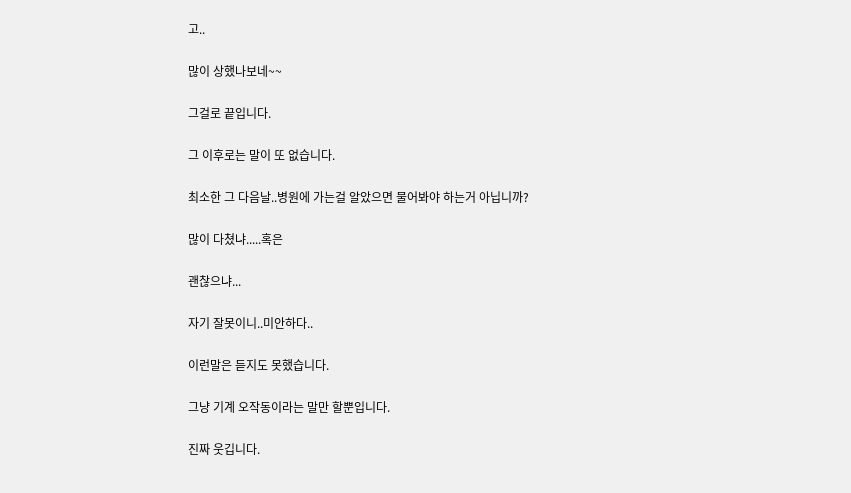고..

많이 상했나보네~~

그걸로 끝입니다.

그 이후로는 말이 또 없습니다.

최소한 그 다음날..병원에 가는걸 알았으면 물어봐야 하는거 아닙니까?

많이 다쳤냐.....혹은

괜찮으냐...

자기 잘못이니..미안하다..

이런말은 듣지도 못했습니다.

그냥 기계 오작동이라는 말만 할뿐입니다.

진짜 웃깁니다.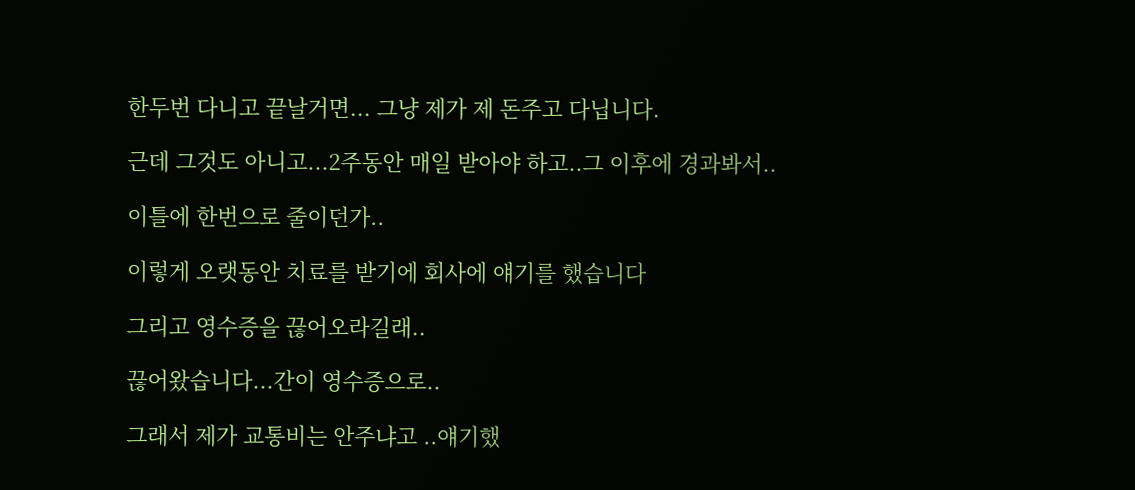한두번 다니고 끝날거면... 그냥 제가 제 돈주고 다닙니다.

근데 그것도 아니고...2주동안 매일 받아야 하고..그 이후에 경과봐서..

이틀에 한번으로 줄이던가..

이렇게 오랫동안 치료를 받기에 회사에 얘기를 했습니다

그리고 영수증을 끊어오라길래..

끊어왔습니다...간이 영수증으로..

그래서 제가 교통비는 안주냐고 ..얘기했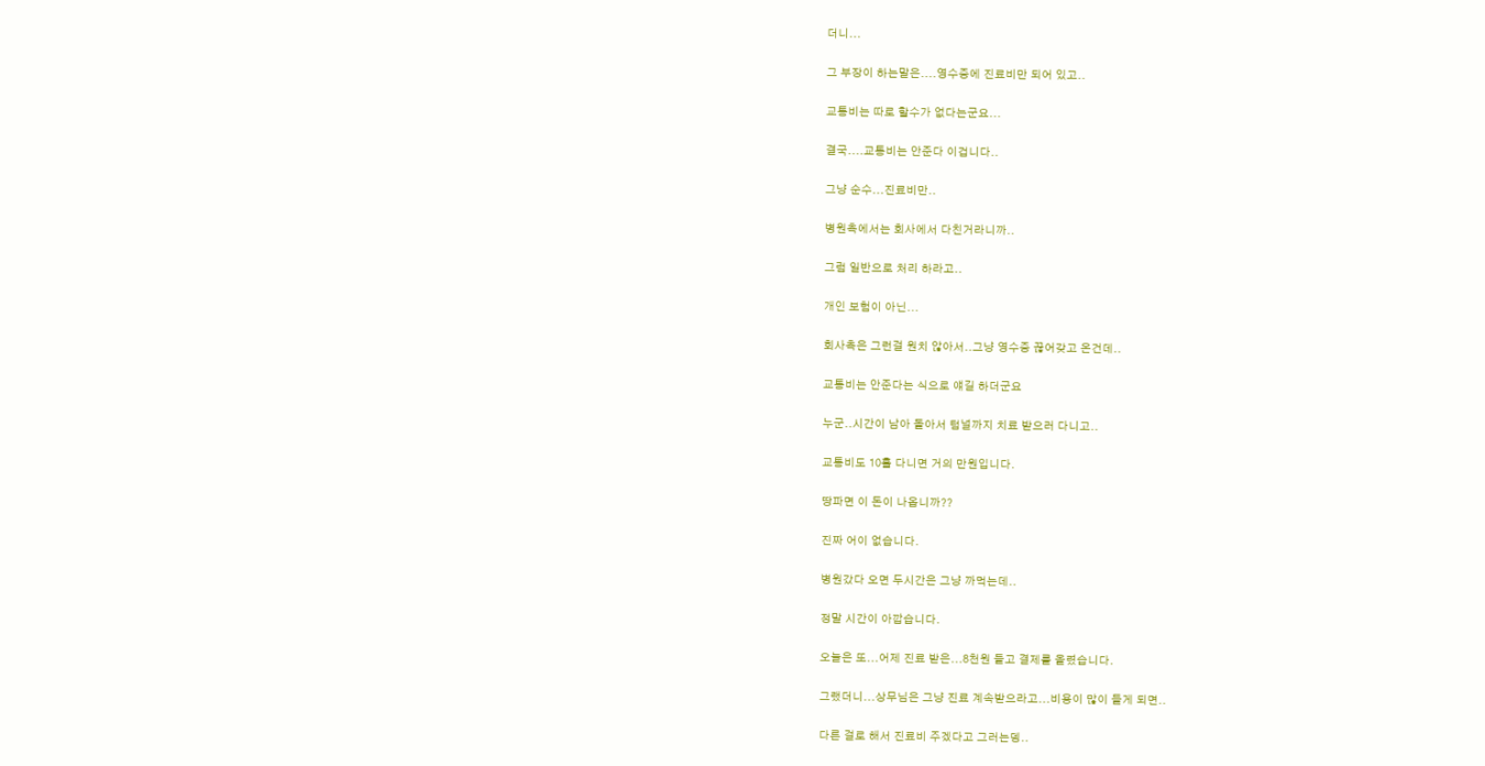더니...

그 부장이 하는말은....영수증에 진료비만 되어 있고..

교통비는 따로 할수가 없다는군요...

결국....교통비는 안준다 이겁니다..

그냥 순수...진료비만..

병원측에서는 회사에서 다친거라니까..

그럼 일반으로 처리 하라고..

개인 보험이 아닌...

회사측은 그런걸 원치 않아서..그냥 영수증 끊어갖고 온건데..

교통비는 안준다는 식으로 얘길 하더군요

누군..시간이 남아 돌아서 텀널까지 치료 받으러 다니고..

교통비도 10흘 다니면 거의 만원입니다.

땅파면 이 돈이 나옵니까??

진짜 어이 없습니다.

병원갔다 오면 두시간은 그냥 까먹는데..

정말 시간이 아깝습니다.

오늘은 또...어제 진료 받은...8천원 들고 결제를 올렸습니다.

그랬더니...상무님은 그냥 진료 계속받으라고...비용이 많이 들게 되면..

다른 걸로 해서 진료비 주겠다고 그러는뎅..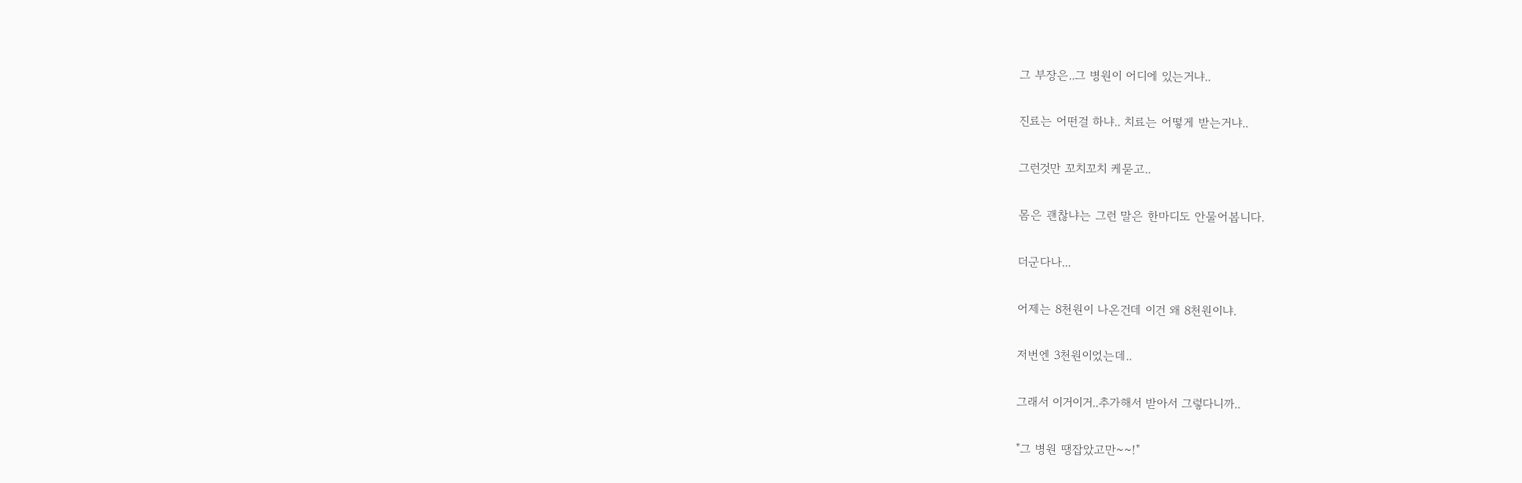그 부장은..그 병원이 어디에 있는거냐..

진료는 어떤걸 하냐.. 치료는 어떻게 받는거냐..

그런것만 꼬치꼬치 케묻고..

몸은 괜찮냐는 그런 말은 한마디도 안물어봅니다.

더군다나...

어제는 8천원이 나온건데 이건 왜 8천원이냐.

저번엔 3천원이었는데..

그래서 이거이거..추가해서 받아서 그렇다니까..

"그 병원 땡잡았고만~~!"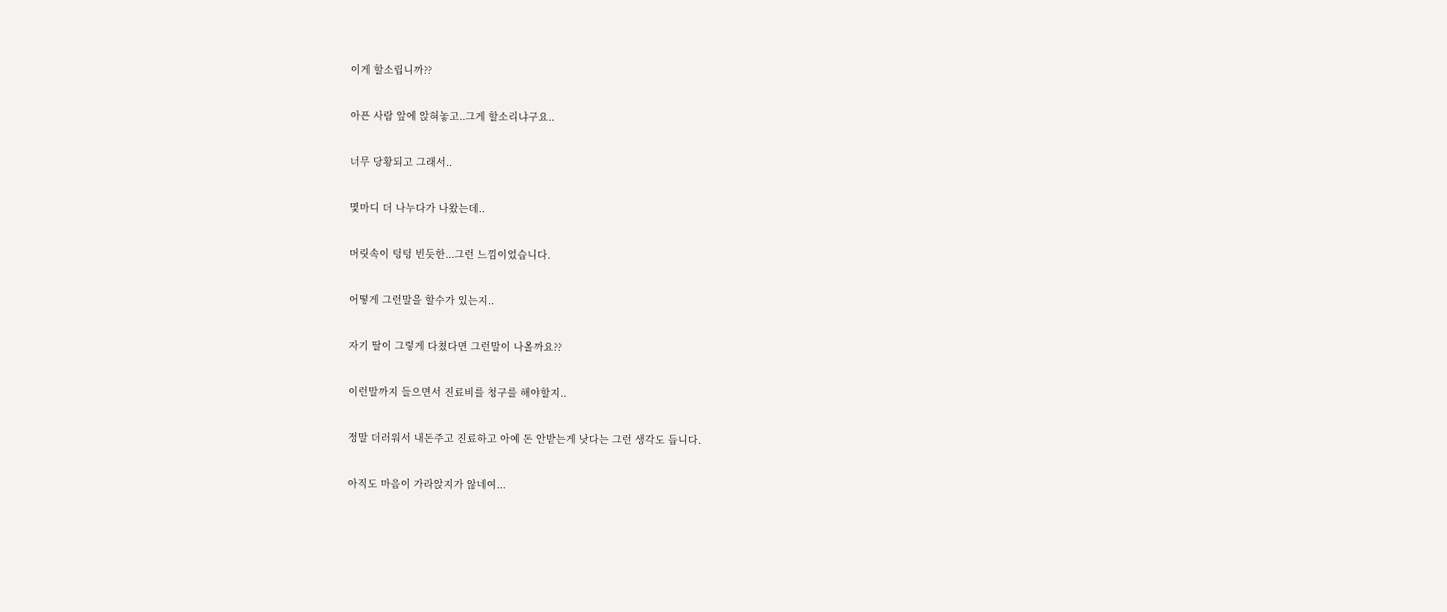이게 할소립니까??

아픈 사람 앞에 앉혀놓고..그게 할소리냐구요..

너무 당황되고 그래서..

몇마디 더 나누다가 나왔는데..

머릿속이 텅텅 빈듯한...그런 느낌이었습니다.

어떻게 그런말을 할수가 있는지..

자기 딸이 그렇게 다쳤다면 그런말이 나올까요??

이런말까지 들으면서 진료비를 청구를 해야할지..

정말 더러워서 내돈주고 진료하고 아예 돈 안받는게 낫다는 그런 생각도 듭니다.

아직도 마음이 가라앉지가 않네여...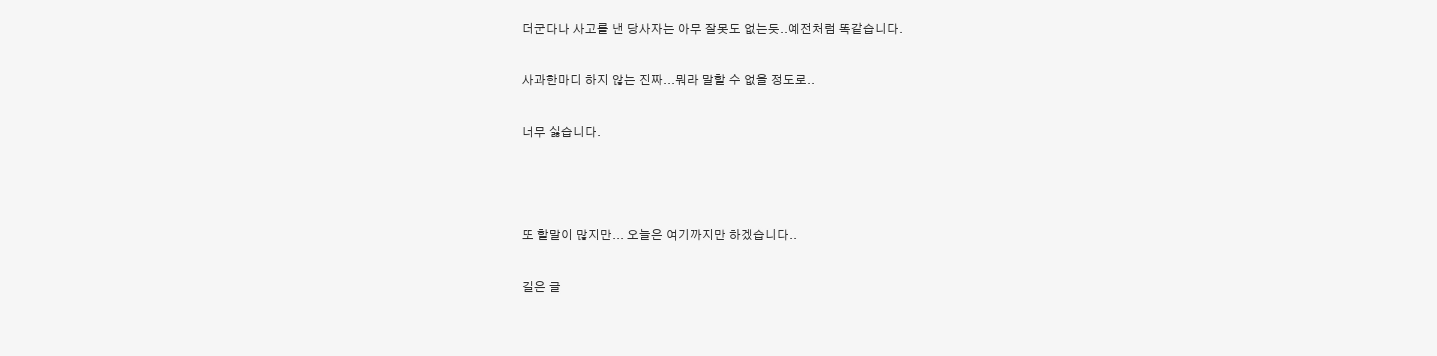더군다나 사고를 낸 당사자는 아무 잘못도 없는듯..예전처럼 똑같습니다.

사과한마디 하지 않는 진짜...뭐라 말할 수 없을 정도로..

너무 싫습니다.



또 할말이 많지만... 오늘은 여기까지만 하겠습니다..

길은 글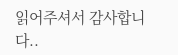읽어주셔서 감사합니다..